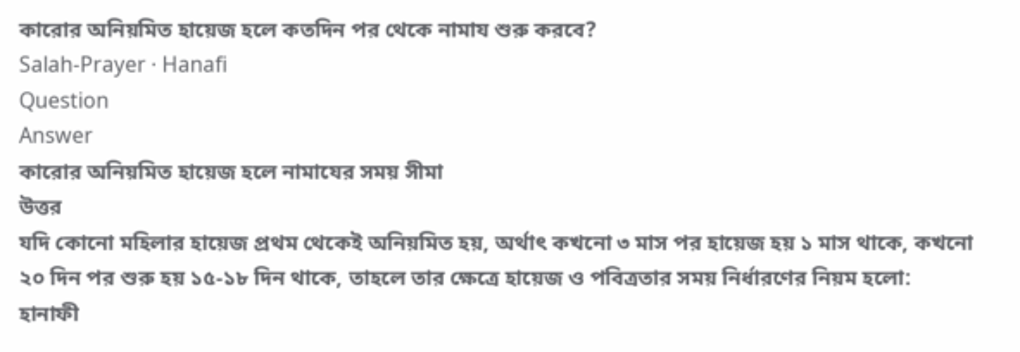কারোর অনিয়মিত হায়েজ হলে কতদিন পর থেকে নামায শুরু করবে?
Salah-Prayer · Hanafi
Question
Answer
কারোর অনিয়মিত হায়েজ হলে নামাযের সময় সীমা
উত্তর
যদি কোনো মহিলার হায়েজ প্রথম থেকেই অনিয়মিত হয়, অর্থাৎ কখনো ৩ মাস পর হায়েজ হয় ১ মাস থাকে, কখনো ২০ দিন পর শুরু হয় ১৫-১৮ দিন থাকে, তাহলে তার ক্ষেত্রে হায়েজ ও পবিত্রতার সময় নির্ধারণের নিয়ম হলো:
হানাফী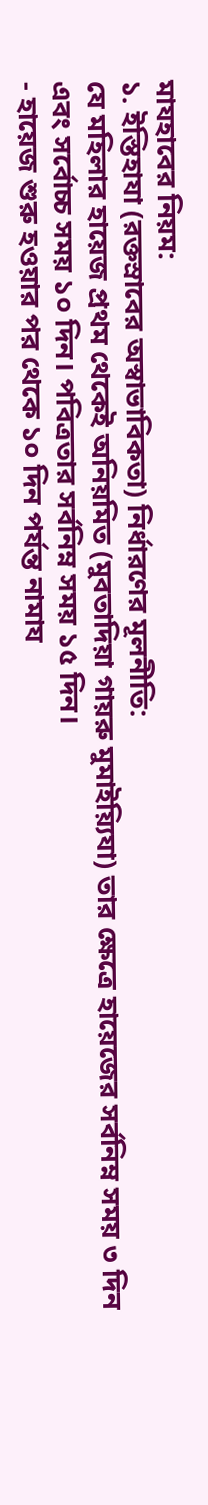মাযহাবের নিয়ম:
১. ইস্তিহাযা (রক্তস্রাবের অস্বাভাবিকতা) নির্ধারণের মূলনীতি:
যে মহিলার হায়েজ প্রথম থেকেই অনিয়মিত (মুবতাদিয়া গায়রু মুমাইয়্যিযা) তার ক্ষেত্রে হায়েজের সর্বনিম্ন সময় ৩ দিন এবং সর্বোচ্চ সময় ১০ দিন। পবিত্রতার সর্বনিম্ন সময় ১৫ দিন।
- হায়েজ শুরু হওয়ার পর থেকে ১০ দিন পর্যন্ত নামায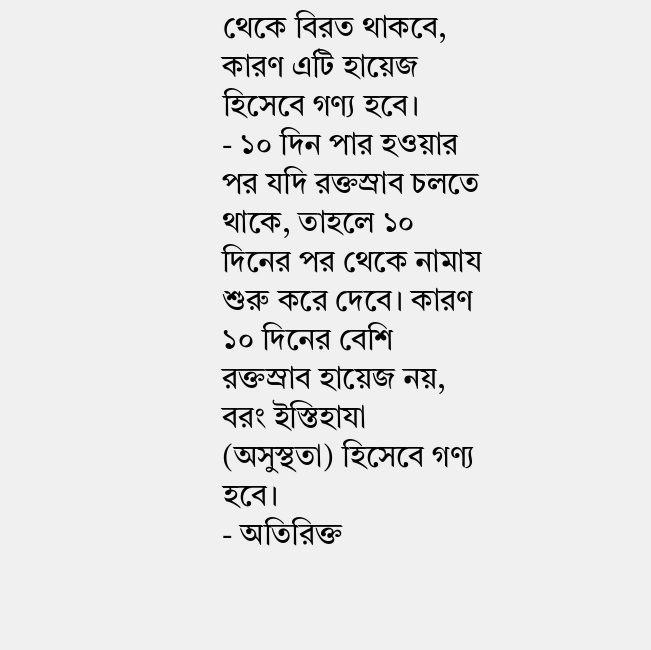থেকে বিরত থাকবে, কারণ এটি হায়েজ হিসেবে গণ্য হবে।
- ১০ দিন পার হওয়ার পর যদি রক্তস্রাব চলতে থাকে, তাহলে ১০ দিনের পর থেকে নামায শুরু করে দেবে। কারণ ১০ দিনের বেশি রক্তস্রাব হায়েজ নয়, বরং ইস্তিহাযা (অসুস্থতা) হিসেবে গণ্য হবে।
- অতিরিক্ত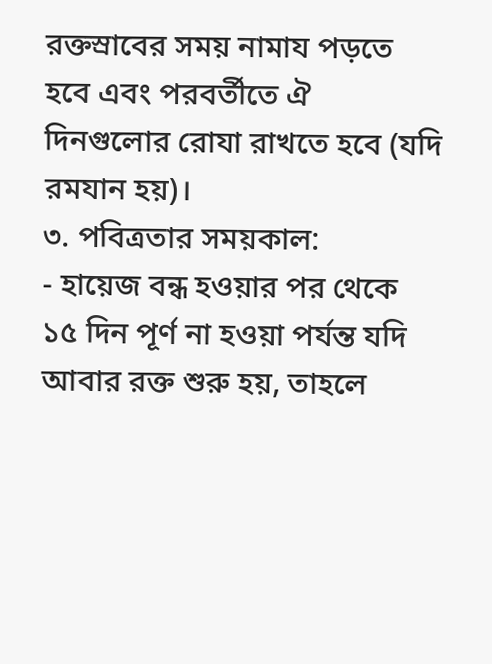রক্তস্রাবের সময় নামায পড়তে হবে এবং পরবর্তীতে ঐ দিনগুলোর রোযা রাখতে হবে (যদি রমযান হয়)।
৩. পবিত্রতার সময়কাল:
- হায়েজ বন্ধ হওয়ার পর থেকে ১৫ দিন পূর্ণ না হওয়া পর্যন্ত যদি আবার রক্ত শুরু হয়, তাহলে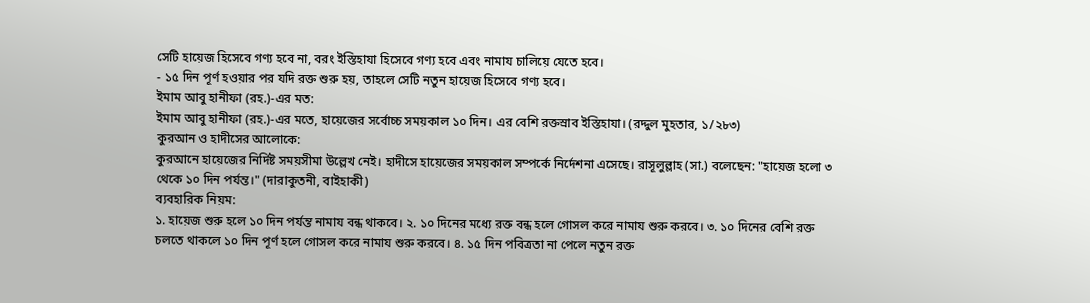সেটি হায়েজ হিসেবে গণ্য হবে না, বরং ইস্তিহাযা হিসেবে গণ্য হবে এবং নামায চালিয়ে যেতে হবে।
- ১৫ দিন পূর্ণ হওয়ার পর যদি রক্ত শুরু হয়, তাহলে সেটি নতুন হায়েজ হিসেবে গণ্য হবে।
ইমাম আবু হানীফা (রহ.)-এর মত:
ইমাম আবু হানীফা (রহ.)-এর মতে, হায়েজের সর্বোচ্চ সময়কাল ১০ দিন। এর বেশি রক্তস্রাব ইস্তিহাযা। (রদ্দুল মুহতার, ১/২৮৩)
কুরআন ও হাদীসের আলোকে:
কুরআনে হায়েজের নির্দিষ্ট সময়সীমা উল্লেখ নেই। হাদীসে হায়েজের সময়কাল সম্পর্কে নির্দেশনা এসেছে। রাসূলুল্লাহ (সা.) বলেছেন: "হায়েজ হলো ৩ থেকে ১০ দিন পর্যন্ত।" (দারাকুতনী, বাইহাকী)
ব্যবহারিক নিয়ম:
১. হায়েজ শুরু হলে ১০ দিন পর্যন্ত নামায বন্ধ থাকবে। ২. ১০ দিনের মধ্যে রক্ত বন্ধ হলে গোসল করে নামায শুরু করবে। ৩. ১০ দিনের বেশি রক্ত চলতে থাকলে ১০ দিন পূর্ণ হলে গোসল করে নামায শুরু করবে। ৪. ১৫ দিন পবিত্রতা না পেলে নতুন রক্ত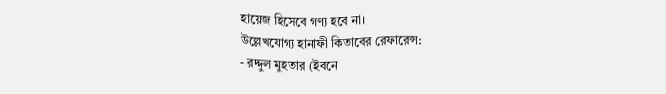হায়েজ হিসেবে গণ্য হবে না।
উল্লেখযোগ্য হানাফী কিতাবের রেফারেন্স:
- রদ্দুল মুহতার (ইবনে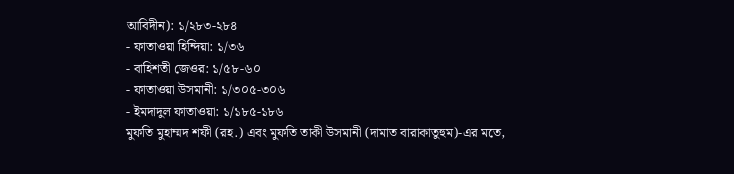আবিদীন): ১/২৮৩-২৮৪
- ফাতাওয়া হিন্দিয়া: ১/৩৬
- বাহিশতী জেওর: ১/৫৮-৬০
- ফাতাওয়া উসমানী: ১/৩০৫-৩০৬
- ইমদাদুল ফাতাওয়া: ১/১৮৫-১৮৬
মুফতি মুহাম্মদ শফী (রহ.) এবং মুফতি তাকী উসমানী (দামাত বারাকাতুহুম)-এর মতে,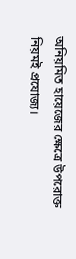অনিয়মিত হায়েজের ক্ষেত্রে উপরোক্ত নিয়মই প্রযোজ্য।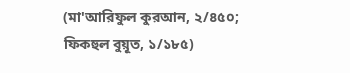(মা'আরিফুল কুরআন, ২/৪৫০; ফিকহুল বুয়ূত, ১/১৮৫)